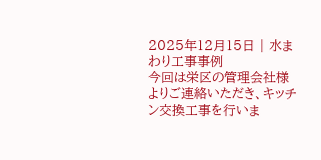2025年12月15日 | 水まわり工事事例
今回は栄区の管理会社様よりご連絡いただき、キッチン交換工事を行いま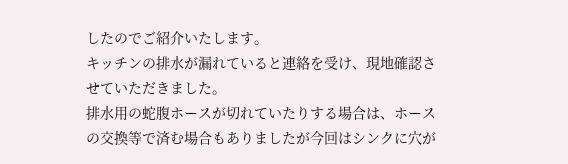したのでご紹介いたします。
キッチンの排水が漏れていると連絡を受け、現地確認させていただきました。
排水用の蛇腹ホースが切れていたりする場合は、ホースの交換等で済む場合もありましたが今回はシンクに穴が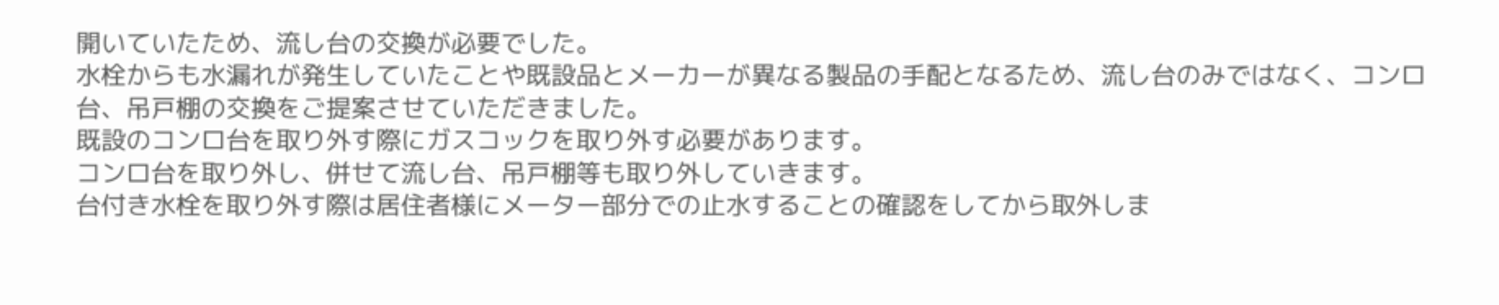開いていたため、流し台の交換が必要でした。
水栓からも水漏れが発生していたことや既設品とメーカーが異なる製品の手配となるため、流し台のみではなく、コンロ台、吊戸棚の交換をご提案させていただきました。
既設のコンロ台を取り外す際にガスコックを取り外す必要があります。
コンロ台を取り外し、併せて流し台、吊戸棚等も取り外していきます。
台付き水栓を取り外す際は居住者様にメーター部分での止水することの確認をしてから取外しま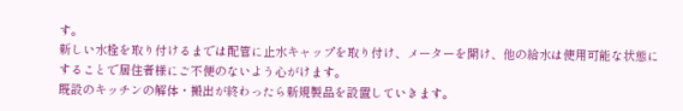す。
新しい水栓を取り付けるまでは配管に止水キャップを取り付け、メーターを開け、他の給水は使用可能な状態にすることで居住者様にご不便のないよう心がけます。
既設のキッチンの解体・搬出が終わったら新規製品を設置していきます。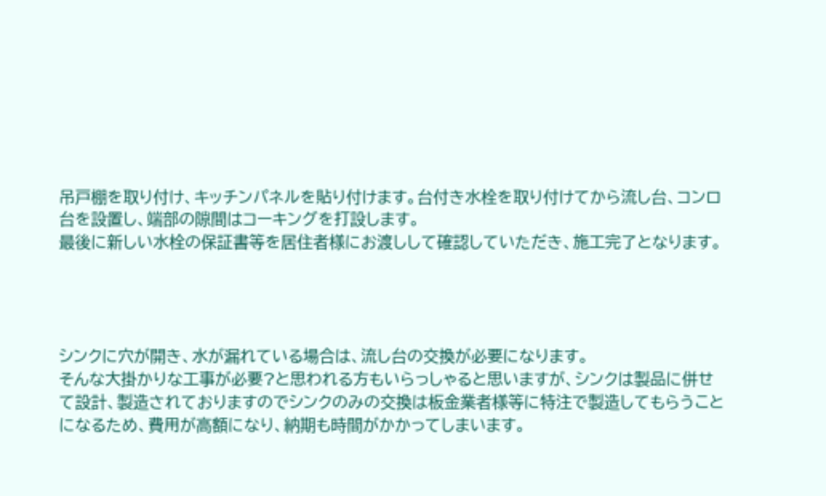吊戸棚を取り付け、キッチンパネルを貼り付けます。台付き水栓を取り付けてから流し台、コンロ台を設置し、端部の隙間はコーキングを打設します。
最後に新しい水栓の保証書等を居住者様にお渡しして確認していただき、施工完了となります。




シンクに穴が開き、水が漏れている場合は、流し台の交換が必要になります。
そんな大掛かりな工事が必要?と思われる方もいらっしゃると思いますが、シンクは製品に併せて設計、製造されておりますのでシンクのみの交換は板金業者様等に特注で製造してもらうことになるため、費用が高額になり、納期も時間がかかってしまいます。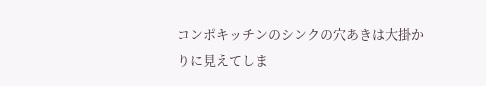コンポキッチンのシンクの穴あきは大掛かりに見えてしま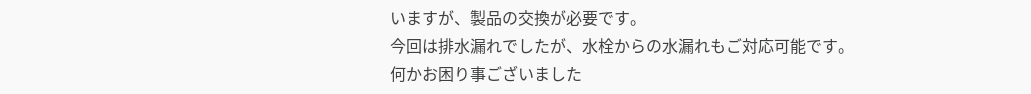いますが、製品の交換が必要です。
今回は排水漏れでしたが、水栓からの水漏れもご対応可能です。
何かお困り事ございました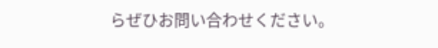らぜひお問い合わせください。